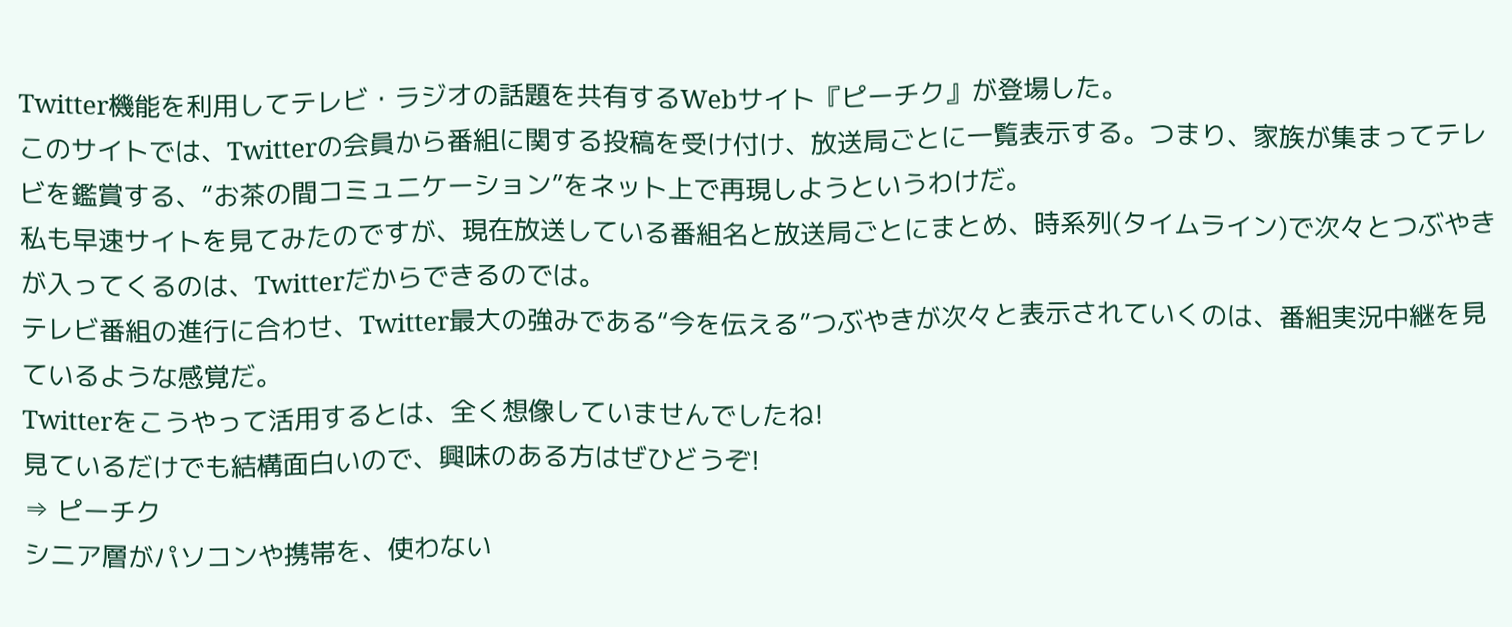Twitter機能を利用してテレビ・ラジオの話題を共有するWebサイト『ピーチク』が登場した。
このサイトでは、Twitterの会員から番組に関する投稿を受け付け、放送局ごとに一覧表示する。つまり、家族が集まってテレビを鑑賞する、“お茶の間コミュニケーション”をネット上で再現しようというわけだ。
私も早速サイトを見てみたのですが、現在放送している番組名と放送局ごとにまとめ、時系列(タイムライン)で次々とつぶやきが入ってくるのは、Twitterだからできるのでは。
テレビ番組の進行に合わせ、Twitter最大の強みである“今を伝える”つぶやきが次々と表示されていくのは、番組実況中継を見ているような感覚だ。
Twitterをこうやって活用するとは、全く想像していませんでしたね!
見ているだけでも結構面白いので、興味のある方はぜひどうぞ!
⇒ ピーチク
シニア層がパソコンや携帯を、使わない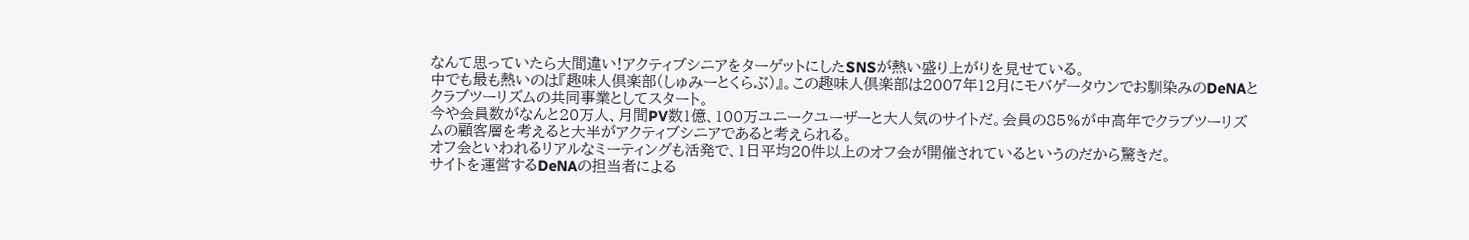なんて思っていたら大間違い!アクティブシニアをターゲットにしたSNSが熱い盛り上がりを見せている。
中でも最も熱いのは『趣味人倶楽部(しゅみーとくらぶ)』。この趣味人倶楽部は2007年12月にモバゲータウンでお馴染みのDeNAとクラブツーリズムの共同事業としてスタート。
今や会員数がなんと20万人、月間PV数1億、100万ユニークユーザーと大人気のサイトだ。会員の85%が中高年でクラブツーリズムの顧客層を考えると大半がアクティブシニアであると考えられる。
オフ会といわれるリアルなミーティングも活発で、1日平均20件以上のオフ会が開催されているというのだから驚きだ。
サイトを運営するDeNAの担当者による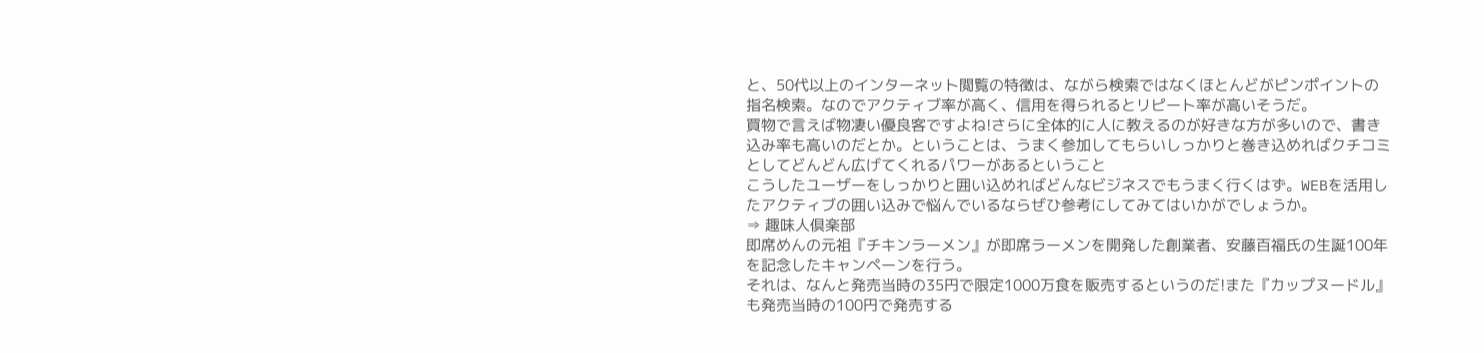と、50代以上のインターネット閲覧の特徴は、ながら検索ではなくほとんどがピンポイントの指名検索。なのでアクティブ率が高く、信用を得られるとリピート率が高いそうだ。
買物で言えば物凄い優良客ですよね!さらに全体的に人に教えるのが好きな方が多いので、書き込み率も高いのだとか。ということは、うまく参加してもらいしっかりと巻き込めればクチコミとしてどんどん広げてくれるパワーがあるということ
こうしたユーザーをしっかりと囲い込めればどんなビジネスでもうまく行くはず。WEBを活用したアクティブの囲い込みで悩んでいるならぜひ参考にしてみてはいかがでしょうか。
⇒ 趣味人倶楽部
即席めんの元祖『チキンラーメン』が即席ラーメンを開発した創業者、安藤百福氏の生誕100年を記念したキャンペーンを行う。
それは、なんと発売当時の35円で限定1000万食を販売するというのだ!また『カップヌードル』も発売当時の100円で発売する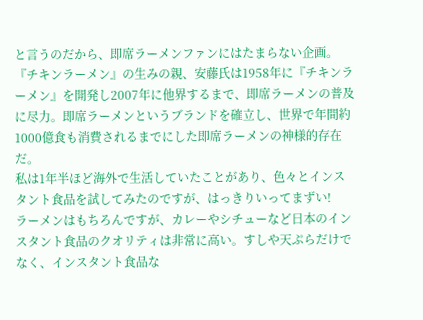と言うのだから、即席ラーメンファンにはたまらない企画。
『チキンラーメン』の生みの親、安藤氏は1958年に『チキンラーメン』を開発し2007年に他界するまで、即席ラーメンの普及に尽力。即席ラーメンというブランドを確立し、世界で年間約1000億食も消費されるまでにした即席ラーメンの神様的存在だ。
私は1年半ほど海外で生活していたことがあり、色々とインスタント食品を試してみたのですが、はっきりいってまずい!
ラーメンはもちろんですが、カレーやシチューなど日本のインスタント食品のクオリティは非常に高い。すしや天ぷらだけでなく、インスタント食品な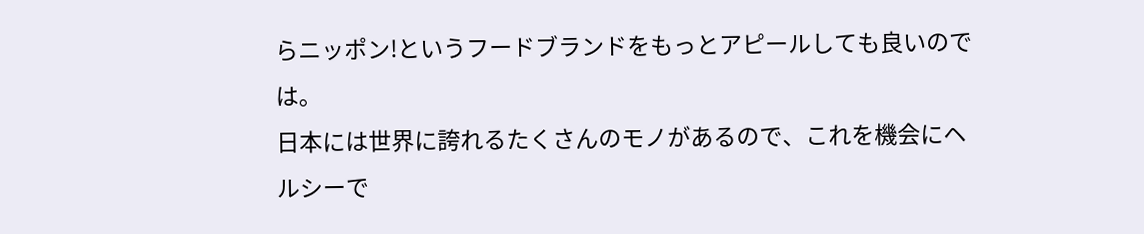らニッポン!というフードブランドをもっとアピールしても良いのでは。
日本には世界に誇れるたくさんのモノがあるので、これを機会にヘルシーで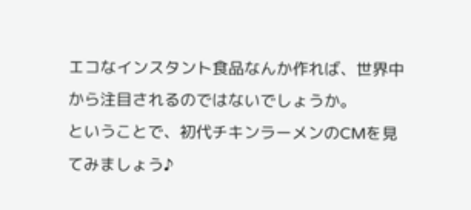エコなインスタント食品なんか作れば、世界中から注目されるのではないでしょうか。
ということで、初代チキンラーメンのCMを見てみましょう♪